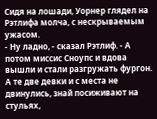Сидя на лошади, Уорнер глядел на Рэтлифа молча, с нескрываемым ужасом.
- Ну ладно, - сказал Рэтлиф. - А потом миссис Сноупс и вдова вышли и стали разгружать фургон. А те две девки и с места не двинулись, знай посиживают на стульях,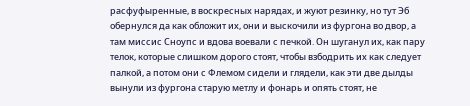расфуфыренные, в воскресных нарядах, и жуют резинку, но тут Эб обернулся да как обложит их, они и выскочили из фургона во двор, а там миссис Сноупс и вдова воевали с печкой. Он шуганул их, как пару телок, которые слишком дорого стоят, чтобы взбодрить их как следует палкой, а потом они с Флемом сидели и глядели, как эти две дылды вынули из фургона старую метлу и фонарь и опять стоят, не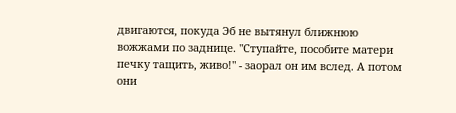двигаются, покуда Эб не вытянул ближнюю вожжами по заднице. "Ступайте, пособите матери печку тащить, живо!" - заорал он им вслед. А потом они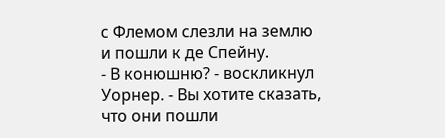с Флемом слезли на землю и пошли к де Спейну.
- В конюшню? - воскликнул Уорнер. - Вы хотите сказать, что они пошли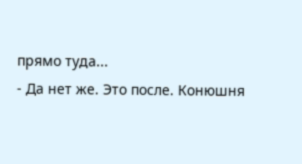прямо туда...
- Да нет же. Это после. Конюшня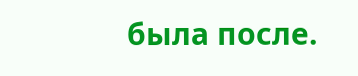была после.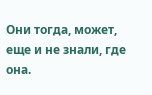Они тогда, может, еще и не знали, где она.